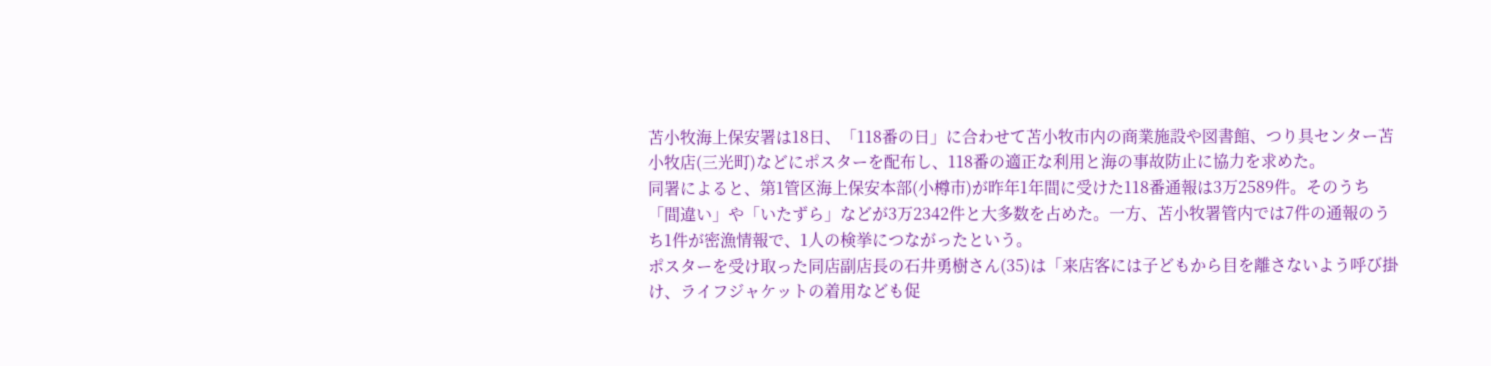苫小牧海上保安署は18日、「118番の日」に合わせて苫小牧市内の商業施設や図書館、つり具センター苫小牧店(三光町)などにポスターを配布し、118番の適正な利用と海の事故防止に協力を求めた。
同署によると、第1管区海上保安本部(小樽市)が昨年1年間に受けた118番通報は3万2589件。そのうち「間違い」や「いたずら」などが3万2342件と大多数を占めた。一方、苫小牧署管内では7件の通報のうち1件が密漁情報で、1人の検挙につながったという。
ポスターを受け取った同店副店長の石井勇樹さん(35)は「来店客には子どもから目を離さないよう呼び掛け、ライフジャケットの着用なども促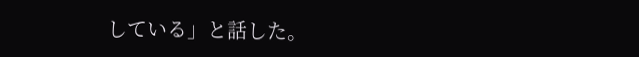している」と話した。